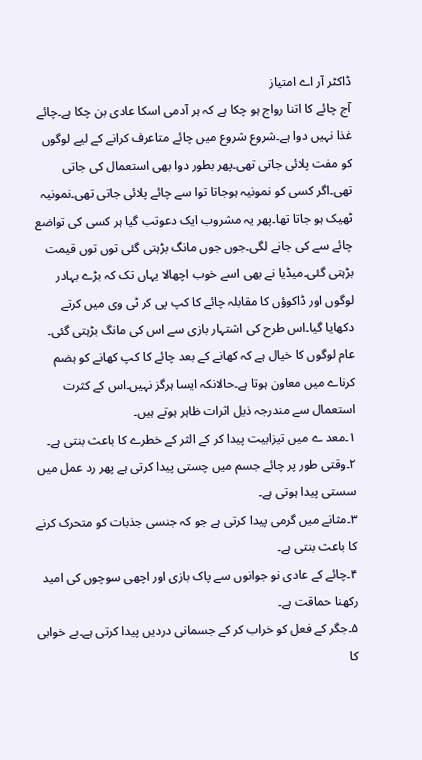ڈاکٹر آر اے امتیاز
آج چائے کا اتنا رواج ہو چکا ہے کہ ہر آدمی اسکا عادی بن چکا ہے۔چائے غذا نہیں دوا ہے۔شروع شروع میں چائے متاعرف کرانے کے لیے لوگوں کو مفت پلائی جاتی تھی۔پھر بطور دوا بھی استعمال کی جاتی تھی۔اگر کسی کو نمونیہ ہوجاتا توا سے چائے پلائی جاتی تھی۔نمونیہ ٹھیک ہو جاتا تھا۔پھر یہ مشروب ایک دعوتب گیا ہر کسی کی تواضع چائے سے کی جانے لگی۔جوں جوں مانگ بڑہتی گئی توں توں قیمت بڑہتی گئی۔میڈیا نے بھی اسے خوب اچھالا یہاں تک کہ بڑے بہادر لوگوں اور ڈاکوؤں کا مقابلہ چائے کا کپ پی کر ٹی وی میں کرتے دکھایا گیا۔اس طرح کی اشتہار بازی سے اس کی مانگ بڑہتی گئی۔
عام لوگوں کا خیال ہے کہ کھانے کے بعد چائے کا کپ کھانے کو ہضم کرناے میں معاون ہوتا ہے۔حالانکہ ایسا ہرگز نہیں۔اس کے کثرت استعمال سے مندرجہ ذیل اثرات ظاہر ہوتے ہیں۔
۱۔معد ے میں تیزابیت پیدا کر کے الثر کے خطرے کا باعث بنتی ہے۔
۲۔وقتی طور پر چائے جسم میں چستی پیدا کرتی ہے پھر رد عمل میں سستی پیدا ہوتی ہے۔
۳۔مثانے میں گرمی پیدا کرتی ہے جو کہ جنسی جذبات کو متحرک کرنے کا باعث بنتی ہے۔
۴۔چائے کے عادی نو جوانوں سے پاک بازی اور اچھی سوچوں کی امید رکھنا حماقت ہے۔
۵۔جگر کے فعل کو خراب کر کے جسمانی دردیں پیدا کرتی ہے۔بے خوابی کا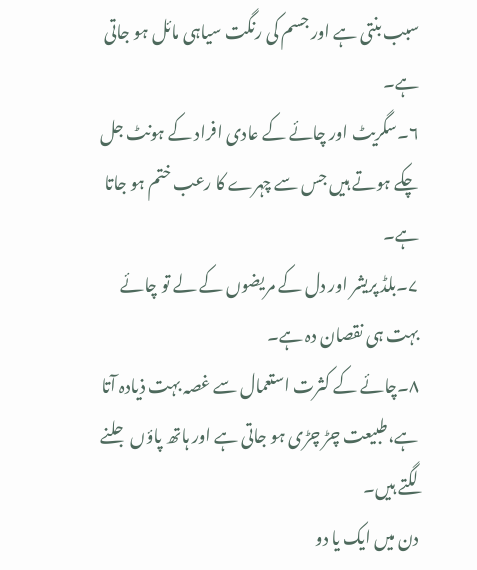سبب بنتی ہے اور جسم کی رنگت سیاہی مائل ہو جاتی ہے۔
۶۔سگریٹ اور چائے کے عادی افراد کے ہونٹ جل چکے ہوتے ہیں جس سے چہرے کا رعب ختم ہو جاتا ہے۔
۷۔بلڈ پریشر اور دل کے مریضوں کے لے تو چائے بہت ہی نقصان دہ ہے۔
۸۔چائے کے کثرت استعمال سے غصہ بہت ذیادہ آتا ہے،طبیعت چڑ چڑی ہو جاتی ہے اور ہاتھ پاؤں جلنے لگتے ہیں۔
دن میں ایک یا دو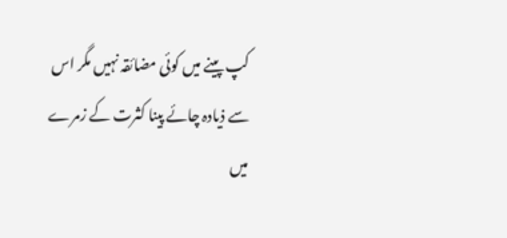کپ پینے میں کوئی مضائقہ نہیں مگر اس سے ذیادہ چائے پینا کثرت کے زمرے میں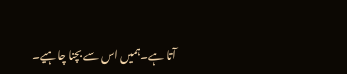آتا ہے۔ہمیں اس سے بچنا چاہیے۔